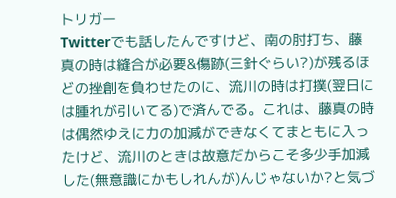トリガー
Twitterでも話したんですけど、南の肘打ち、藤真の時は縫合が必要&傷跡(三針ぐらい?)が残るほどの挫創を負わせたのに、流川の時は打撲(翌日には腫れが引いてる)で済んでる。これは、藤真の時は偶然ゆえに力の加減ができなくてまともに入ったけど、流川のときは故意だからこそ多少手加減した(無意識にかもしれんが)んじゃないか?と気づ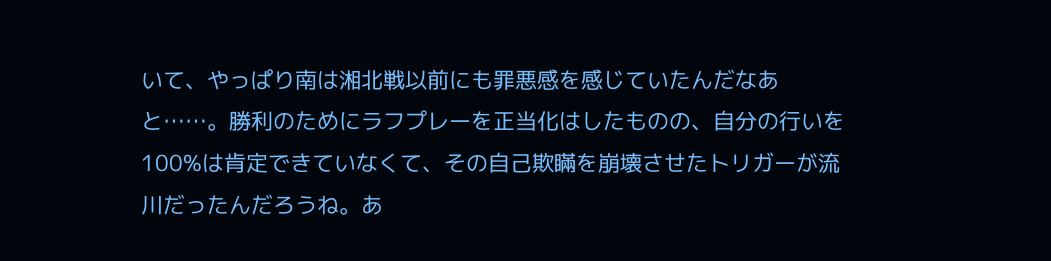いて、やっぱり南は湘北戦以前にも罪悪感を感じていたんだなあと……。勝利のためにラフプレーを正当化はしたものの、自分の行いを100%は肯定できていなくて、その自己欺瞞を崩壊させたトリガーが流川だったんだろうね。あ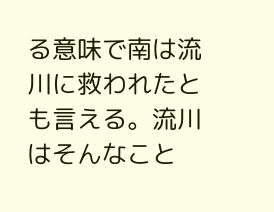る意味で南は流川に救われたとも言える。流川はそんなこと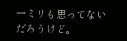一ミリも思ってないだろうけど。